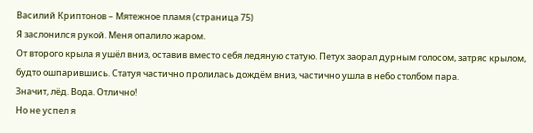Василий Криптонов – Мятежное пламя (страница 75)
Я заслонился рукой. Меня опалило жаром.
От второго крыла я ушёл вниз, оставив вместо себя ледяную статую. Петух заорал дурным голосом, затряс крылом, будто ошпарившись. Статуя частично пролилась дождём вниз, частично ушла в небо столбом пара.
Значит, лёд. Вода. Отлично!
Но не успел я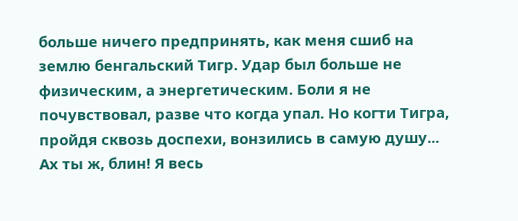больше ничего предпринять, как меня сшиб на землю бенгальский Тигр. Удар был больше не физическим, а энергетическим. Боли я не почувствовал, разве что когда упал. Но когти Тигра, пройдя сквозь доспехи, вонзились в самую душу...
Ах ты ж, блин! Я весь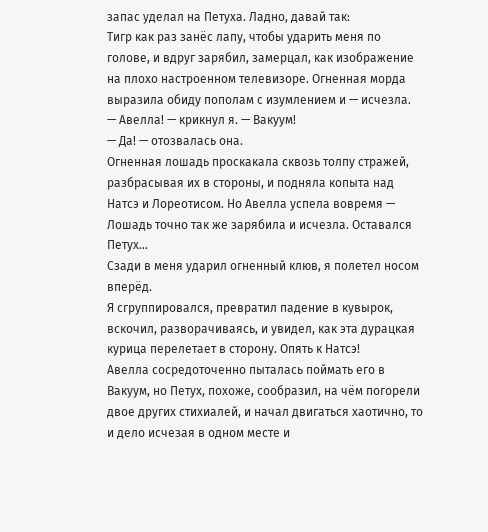запас уделал на Петуха. Ладно, давай так:
Тигр как раз занёс лапу, чтобы ударить меня по голове, и вдруг зарябил, замерцал, как изображение на плохо настроенном телевизоре. Огненная морда выразила обиду пополам с изумлением и — исчезла.
— Авелла! — крикнул я. — Вакуум!
— Да! — отозвалась она.
Огненная лошадь проскакала сквозь толпу стражей, разбрасывая их в стороны, и подняла копыта над Натсэ и Лореотисом. Но Авелла успела вовремя — Лошадь точно так же зарябила и исчезла. Оставался Петух...
Сзади в меня ударил огненный клюв, я полетел носом вперёд.
Я сгруппировался, превратил падение в кувырок, вскочил, разворачиваясь, и увидел, как эта дурацкая курица перелетает в сторону. Опять к Натсэ!
Авелла сосредоточенно пыталась поймать его в Вакуум, но Петух, похоже, сообразил, на чём погорели двое других стихиалей, и начал двигаться хаотично, то и дело исчезая в одном месте и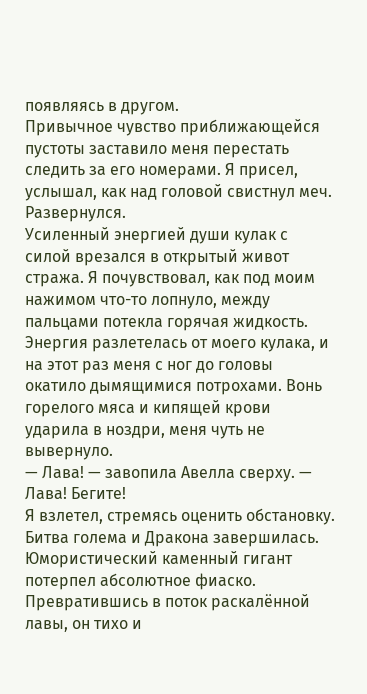появляясь в другом.
Привычное чувство приближающейся пустоты заставило меня перестать следить за его номерами. Я присел, услышал, как над головой свистнул меч. Развернулся.
Усиленный энергией души кулак с силой врезался в открытый живот стража. Я почувствовал, как под моим нажимом что-то лопнуло, между пальцами потекла горячая жидкость.
Энергия разлетелась от моего кулака, и на этот раз меня с ног до головы окатило дымящимися потрохами. Вонь горелого мяса и кипящей крови ударила в ноздри, меня чуть не вывернуло.
— Лава! — завопила Авелла сверху. — Лава! Бегите!
Я взлетел, стремясь оценить обстановку. Битва голема и Дракона завершилась. Юмористический каменный гигант потерпел абсолютное фиаско. Превратившись в поток раскалённой лавы, он тихо и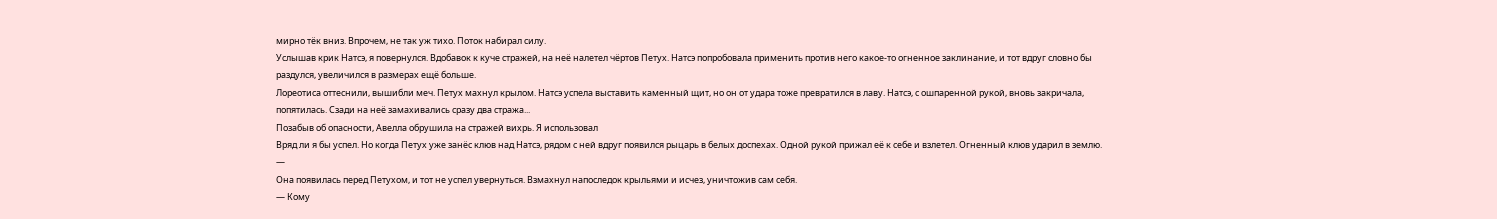мирно тёк вниз. Впрочем, не так уж тихо. Поток набирал силу.
Услышав крик Натсэ, я повернулся. Вдобавок к куче стражей, на неё налетел чёртов Петух. Натсэ попробовала применить против него какое-то огненное заклинание, и тот вдруг словно бы раздулся, увеличился в размерах ещё больше.
Лореотиса оттеснили, вышибли меч. Петух махнул крылом. Натсэ успела выставить каменный щит, но он от удара тоже превратился в лаву. Натсэ, с ошпаренной рукой, вновь закричала, попятилась. Сзади на неё замахивались сразу два стража...
Позабыв об опасности, Авелла обрушила на стражей вихрь. Я использовал
Вряд ли я бы успел. Но когда Петух уже занёс клюв над Натсэ, рядом с ней вдруг появился рыцарь в белых доспехах. Одной рукой прижал её к себе и взлетел. Огненный клюв ударил в землю.
—
Она появилась перед Петухом, и тот не успел увернуться. Взмахнул напоследок крыльями и исчез, уничтожив сам себя.
— Кому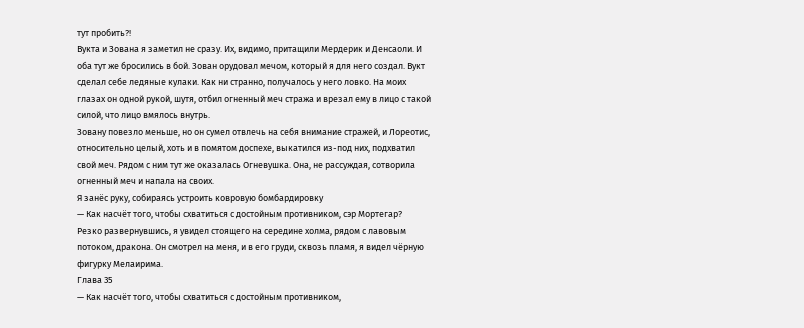тут пробить?!
Вукта и Зована я заметил не сразу. Их, видимо, притащили Мердерик и Денсаоли. И оба тут же бросились в бой. Зован орудовал мечом, который я для него создал. Вукт сделал себе ледяные кулаки. Как ни странно, получалось у него ловко. На моих глазах он одной рукой, шутя, отбил огненный меч стража и врезал ему в лицо с такой силой, что лицо вмялось внутрь.
Зовану повезло меньше, но он сумел отвлечь на себя внимание стражей, и Лореотис, относительно целый, хоть и в помятом доспехе, выкатился из-под них, подхватил свой меч. Рядом с ним тут же оказалась Огневушка. Она, не рассуждая, сотворила огненный меч и напала на своих.
Я занёс руку, собираясь устроить ковровую бомбардировку
— Как насчёт того, чтобы схватиться с достойным противником, сэр Мортегар?
Резко развернувшись, я увидел стоящего на середине холма, рядом с лавовым потоком, дракона. Он смотрел на меня, и в его груди, сквозь пламя, я видел чёрную фигурку Мелаирима.
Глава 35
— Как насчёт того, чтобы схватиться с достойным противником,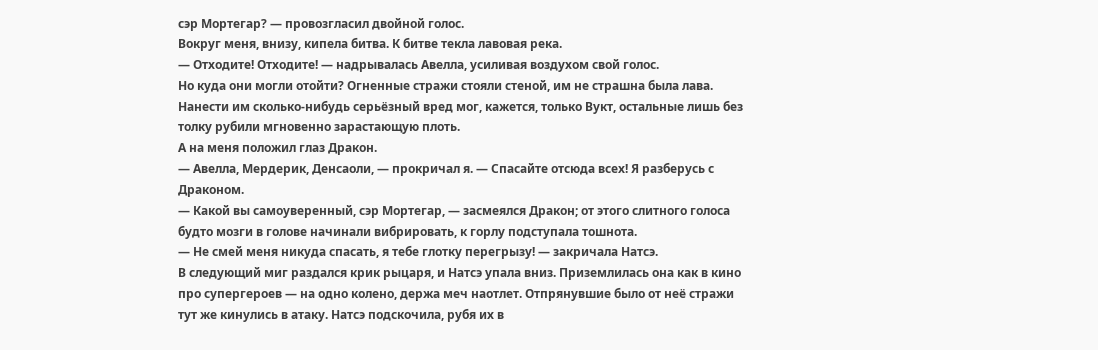сэр Мортегар? — провозгласил двойной голос.
Вокруг меня, внизу, кипела битва. К битве текла лавовая река.
— Отходите! Отходите! — надрывалась Авелла, усиливая воздухом свой голос.
Но куда они могли отойти? Огненные стражи стояли стеной, им не страшна была лава. Нанести им сколько-нибудь серьёзный вред мог, кажется, только Вукт, остальные лишь без толку рубили мгновенно зарастающую плоть.
А на меня положил глаз Дракон.
— Авелла, Мердерик, Денсаоли, — прокричал я. — Спасайте отсюда всех! Я разберусь с Драконом.
— Какой вы самоуверенный, сэр Мортегар, — засмеялся Дракон; от этого слитного голоса будто мозги в голове начинали вибрировать, к горлу подступала тошнота.
— Не смей меня никуда спасать, я тебе глотку перегрызу! — закричала Натсэ.
В следующий миг раздался крик рыцаря, и Натсэ упала вниз. Приземлилась она как в кино про супергероев — на одно колено, держа меч наотлет. Отпрянувшие было от неё стражи тут же кинулись в атаку. Натсэ подскочила, рубя их в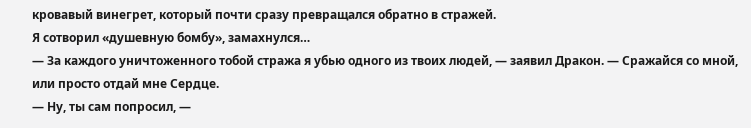кровавый винегрет, который почти сразу превращался обратно в стражей.
Я сотворил «душевную бомбу», замахнулся…
— За каждого уничтоженного тобой стража я убью одного из твоих людей, — заявил Дракон. — Сражайся со мной, или просто отдай мне Сердце.
— Ну, ты сам попросил, —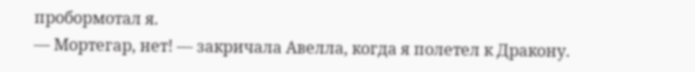пробормотал я.
— Мортегар, нет! — закричала Авелла, когда я полетел к Дракону.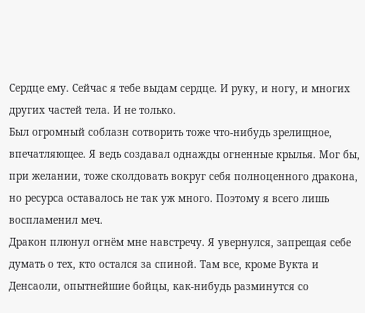Сердце ему. Сейчас я тебе выдам сердце. И руку, и ногу, и многих других частей тела. И не только.
Был огромный соблазн сотворить тоже что-нибудь зрелищное, впечатляющее. Я ведь создавал однажды огненные крылья. Мог бы, при желании, тоже сколдовать вокруг себя полноценного дракона, но ресурса оставалось не так уж много. Поэтому я всего лишь воспламенил меч.
Дракон плюнул огнём мне навстречу. Я увернулся, запрещая себе думать о тех, кто остался за спиной. Там все, кроме Вукта и Денсаоли, опытнейшие бойцы, как-нибудь разминутся со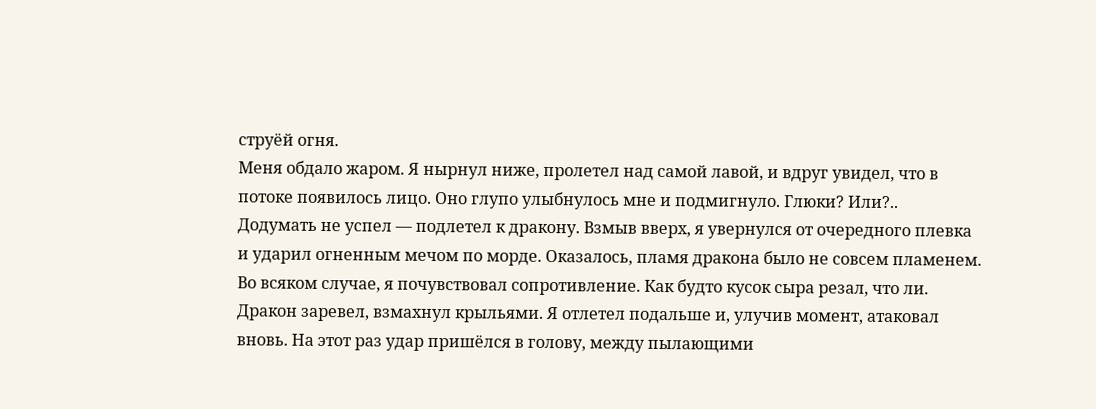струёй огня.
Меня обдало жаром. Я нырнул ниже, пролетел над самой лавой, и вдруг увидел, что в потоке появилось лицо. Оно глупо улыбнулось мне и подмигнуло. Глюки? Или?..
Додумать не успел — подлетел к дракону. Взмыв вверх, я увернулся от очередного плевка и ударил огненным мечом по морде. Оказалось, пламя дракона было не совсем пламенем. Во всяком случае, я почувствовал сопротивление. Как будто кусок сыра резал, что ли.
Дракон заревел, взмахнул крыльями. Я отлетел подальше и, улучив момент, атаковал вновь. На этот раз удар пришёлся в голову, между пылающими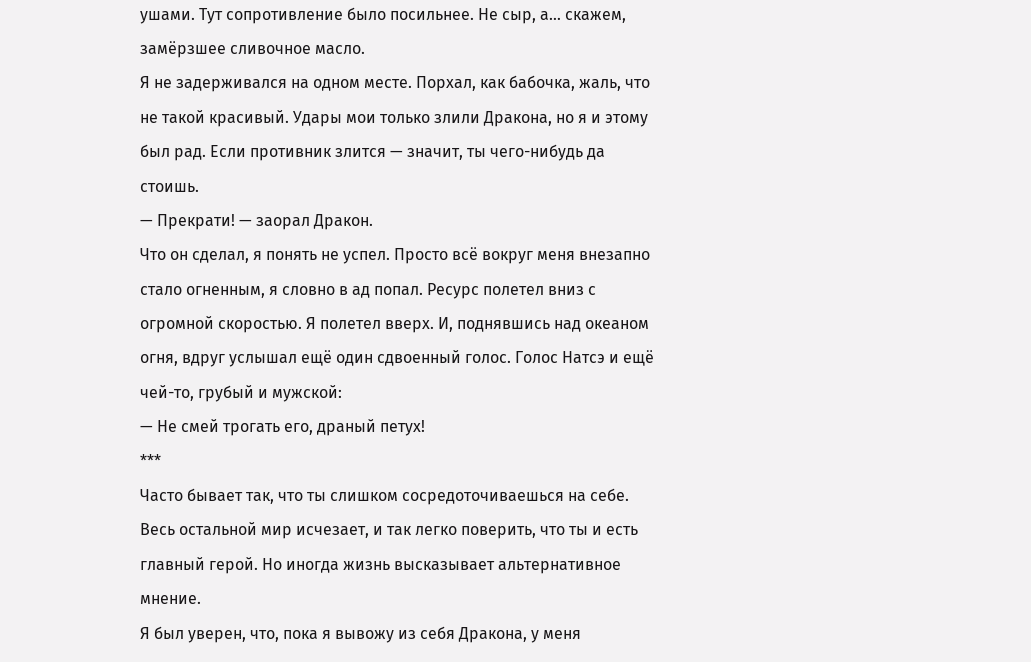ушами. Тут сопротивление было посильнее. Не сыр, а… скажем, замёрзшее сливочное масло.
Я не задерживался на одном месте. Порхал, как бабочка, жаль, что не такой красивый. Удары мои только злили Дракона, но я и этому был рад. Если противник злится — значит, ты чего-нибудь да стоишь.
— Прекрати! — заорал Дракон.
Что он сделал, я понять не успел. Просто всё вокруг меня внезапно стало огненным, я словно в ад попал. Ресурс полетел вниз с огромной скоростью. Я полетел вверх. И, поднявшись над океаном огня, вдруг услышал ещё один сдвоенный голос. Голос Натсэ и ещё чей-то, грубый и мужской:
— Не смей трогать его, драный петух!
***
Часто бывает так, что ты слишком сосредоточиваешься на себе. Весь остальной мир исчезает, и так легко поверить, что ты и есть главный герой. Но иногда жизнь высказывает альтернативное мнение.
Я был уверен, что, пока я вывожу из себя Дракона, у меня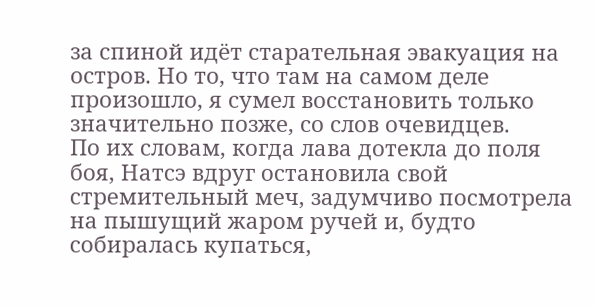за спиной идёт старательная эвакуация на остров. Но то, что там на самом деле произошло, я сумел восстановить только значительно позже, со слов очевидцев.
По их словам, когда лава дотекла до поля боя, Натсэ вдруг остановила свой стремительный меч, задумчиво посмотрела на пышущий жаром ручей и, будто собиралась купаться,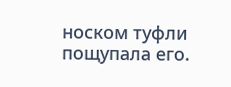носком туфли пощупала его.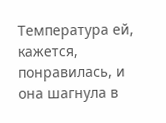Температура ей, кажется, понравилась, и она шагнула в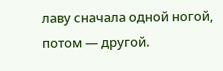лаву сначала одной ногой, потом — другой.